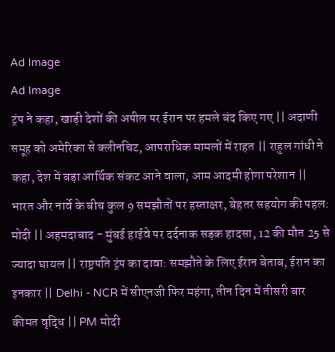Ad Image
Ad Image
ट्रंप ने कहा, खाड़ी देशों की अपील पर ईरान पर हमले बंद किए गए || अदाणी समूह को अमेरिका से क्लीनचिट, आपराधिक मामलों में राहत || राहुल गांधी ने कहा, देश में बड़ा आर्थिक संकट आने वाला, आम आदमी होगा परेशान || भारत और नार्वे के बीच कुल 9 समझौतों पर हस्ताक्षर, बेहतर सहयोग की पहल: मोदी || अहमदाबाद - मुंबई हाईवे पर दर्दनाक सड़क हादसा, 12 की मौत 25 से ज्यादा घायल || राष्ट्रपति ट्रंप का दावा: समझौते के लिए ईरान बेताब, ईरान का इनकार || Delhi - NCR में सीएनजी फिर महंगा, तीन दिन में तीसरी बार कीमत वृद्धि || PM मोदी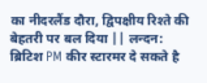का नीदरलैंड दौरा, द्विपक्षीय रिश्ते की बेहतरी पर बल दिया || लन्दन: ब्रिटिश PM कीर स्टारमर दे सकते है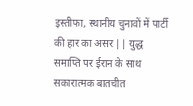इस्तीफा, स्थानीय चुनावों में पार्टी की हार का असर || युद्ध समाप्ति पर ईरान के साथ सकारात्मक बातचीत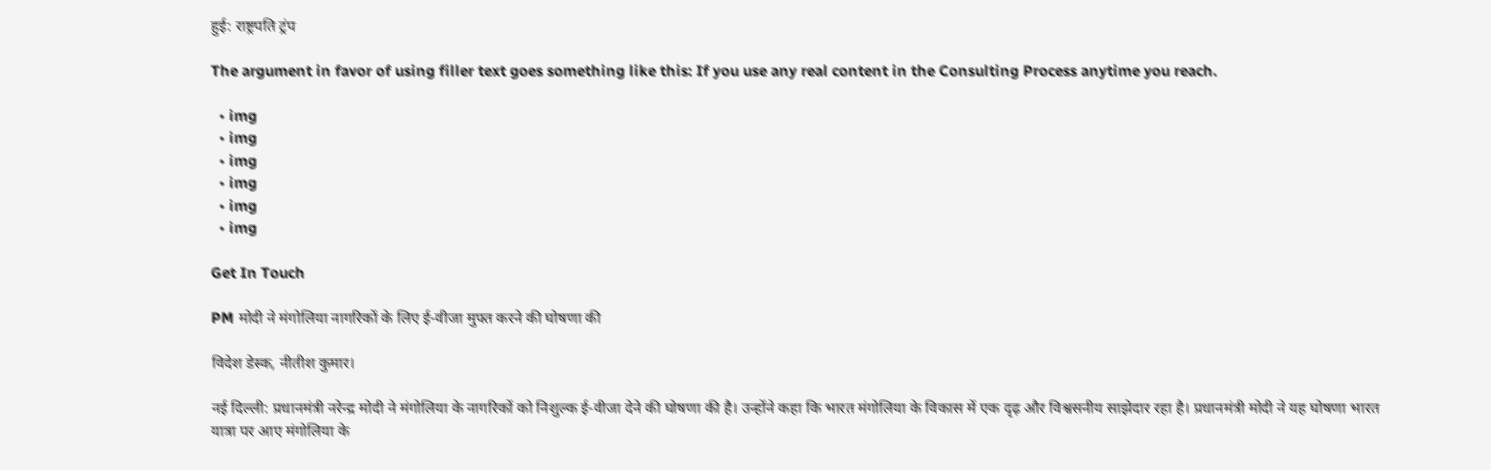हुई: राष्ट्रपति ट्रंप

The argument in favor of using filler text goes something like this: If you use any real content in the Consulting Process anytime you reach.

  • img
  • img
  • img
  • img
  • img
  • img

Get In Touch

PM मोदी ने मंगोलिया नागरिकों के लिए ई-वीजा मुफ्त करने की घोषणा की

विदेश डेस्क, नीतीश कुमार।

नई दिल्ली: प्रधानमंत्री नरेन्द्र मोदी ने मंगोलिया के नागरिकों को निशुल्क ई-वीजा देने की घोषणा की है। उन्होंने कहा कि भारत मंगोलिया के विकास में एक दृढ़ और विश्वसनीय साझेदार रहा है। प्रधानमंत्री मोदी ने यह घोषणा भारत यात्रा पर आए मंगोलिया के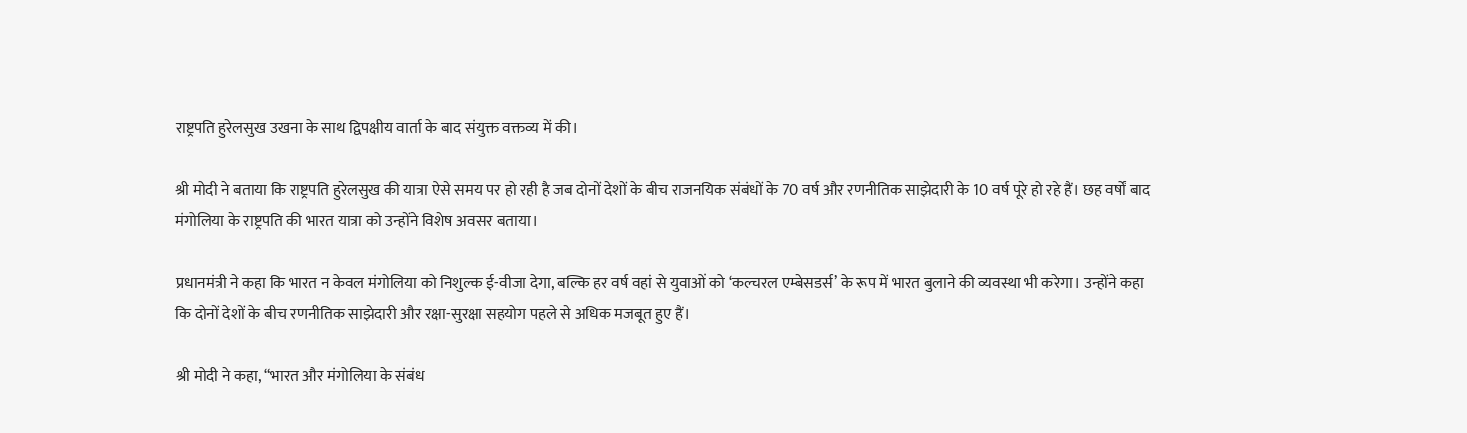राष्ट्रपति हुरेलसुख उखना के साथ द्विपक्षीय वार्ता के बाद संयुक्त वक्तव्य में की।

श्री मोदी ने बताया कि राष्ट्रपति हुरेलसुख की यात्रा ऐसे समय पर हो रही है जब दोनों देशों के बीच राजनयिक संबंधों के 70 वर्ष और रणनीतिक साझेदारी के 10 वर्ष पूरे हो रहे हैं। छह वर्षों बाद मंगोलिया के राष्ट्रपति की भारत यात्रा को उन्होंने विशेष अवसर बताया।

प्रधानमंत्री ने कहा कि भारत न केवल मंगोलिया को निशुल्क ई-वीजा देगा, बल्कि हर वर्ष वहां से युवाओं को ‘कल्चरल एम्बेसडर्स’ के रूप में भारत बुलाने की व्यवस्था भी करेगा। उन्होंने कहा कि दोनों देशों के बीच रणनीतिक साझेदारी और रक्षा-सुरक्षा सहयोग पहले से अधिक मजबूत हुए हैं।

श्री मोदी ने कहा, “भारत और मंगोलिया के संबंध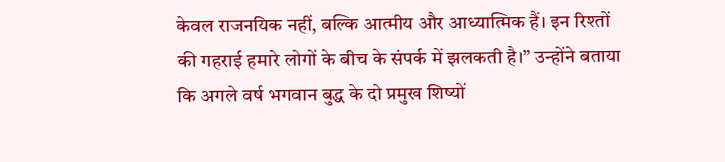केवल राजनयिक नहीं, बल्कि आत्मीय और आध्यात्मिक हैं। इन रिश्तों की गहराई हमारे लोगों के बीच के संपर्क में झलकती है।” उन्होंने बताया कि अगले वर्ष भगवान बुद्ध के दो प्रमुख शिष्यों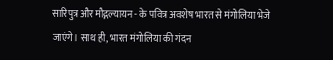सारिपुत्र और मौद्गल्यायन - के पवित्र अवशेष भारत से मंगोलिया भेजे जाएंगे। साथ ही, भारत मंगोलिया की गंदन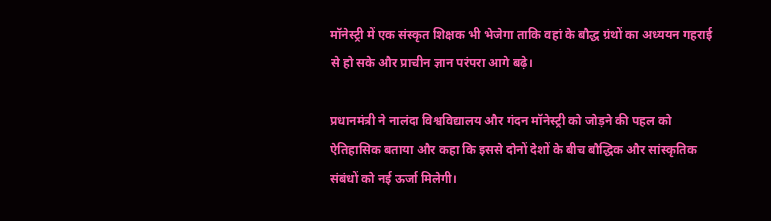मॉनेस्ट्री में एक संस्कृत शिक्षक भी भेजेगा ताकि वहां के बौद्ध ग्रंथों का अध्ययन गहराई से हो सके और प्राचीन ज्ञान परंपरा आगे बढ़े।

प्रधानमंत्री ने नालंदा विश्वविद्यालय और गंदन मॉनेस्ट्री को जोड़ने की पहल को ऐतिहासिक बताया और कहा कि इससे दोनों देशों के बीच बौद्धिक और सांस्कृतिक संबंधों को नई ऊर्जा मिलेगी।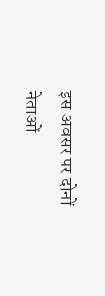इस अवसर पर दोनों नेताओं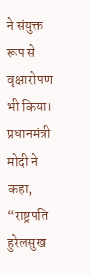ने संयुक्त रूप से वृक्षारोपण भी किया। प्रधानमंत्री मोदी ने कहा, “राष्ट्रपति हुरेलसुख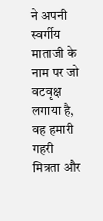ने अपनी स्वर्गीय माताजी के नाम पर जो वटवृक्ष लगाया है, वह हमारी गहरी मित्रता और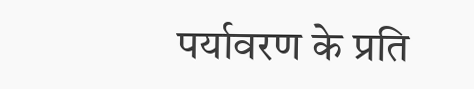पर्यावरण के प्रति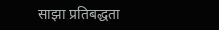साझा प्रतिबद्धता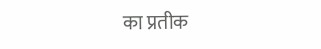का प्रतीक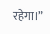रहेगा।”